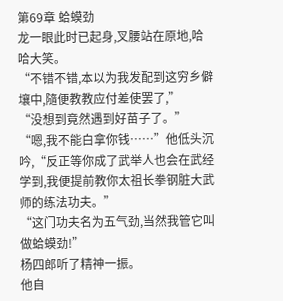第69章 蛤蟆劲
龙一眼此时已起身,叉腰站在原地,哈哈大笑。
“不错不错,本以为我发配到这穷乡僻壤中,隨便教教应付差使罢了,”
“没想到竟然遇到好苗子了。”
“嗯,我不能白拿你钱……”他低头沉吟,“反正等你成了武举人也会在武经学到,我便提前教你太祖长拳钢脏大武师的练法功夫。”
“这门功夫名为五气劲,当然我管它叫做蛤蟆劲!”
杨四郎听了精神一振。
他自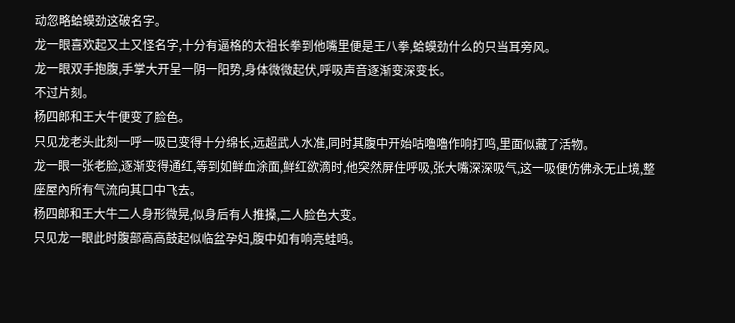动忽略蛤蟆劲这破名字。
龙一眼喜欢起又土又怪名字,十分有逼格的太祖长拳到他嘴里便是王八拳,蛤蟆劲什么的只当耳旁风。
龙一眼双手抱腹,手掌大开呈一阴一阳势,身体微微起伏,呼吸声音逐渐变深变长。
不过片刻。
杨四郎和王大牛便变了脸色。
只见龙老头此刻一呼一吸已变得十分绵长,远超武人水准,同时其腹中开始咕嚕嚕作响打鸣,里面似藏了活物。
龙一眼一张老脸,逐渐变得通红,等到如鲜血涂面,鲜红欲滴时,他突然屏住呼吸,张大嘴深深吸气,这一吸便仿佛永无止境,整座屋內所有气流向其口中飞去。
杨四郎和王大牛二人身形微晃,似身后有人推搡,二人脸色大变。
只见龙一眼此时腹部高高鼓起似临盆孕妇,腹中如有响亮蛙鸣。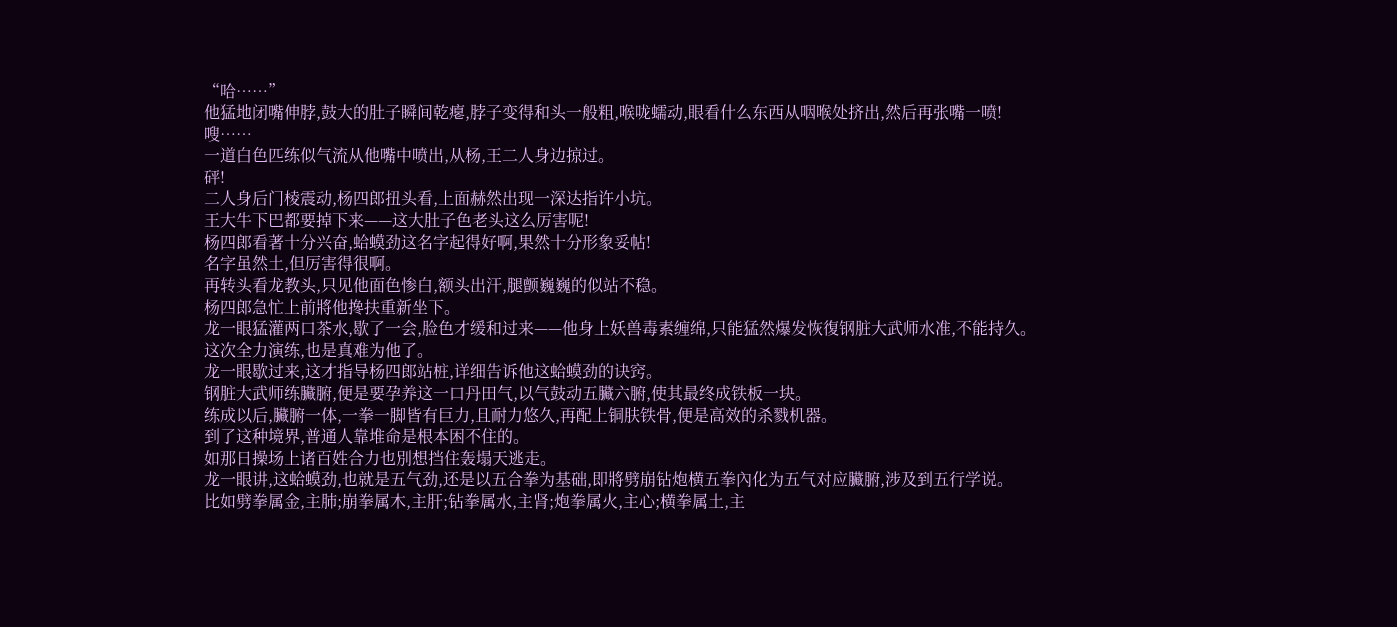“哈……”
他猛地闭嘴伸脖,鼓大的肚子瞬间乾瘪,脖子变得和头一般粗,喉咙蠕动,眼看什么东西从咽喉处挤出,然后再张嘴一喷!
嗖……
一道白色匹练似气流从他嘴中喷出,从杨,王二人身边掠过。
砰!
二人身后门棱震动,杨四郎扭头看,上面赫然出现一深达指许小坑。
王大牛下巴都要掉下来——这大肚子色老头这么厉害呢!
杨四郎看著十分兴奋,蛤蟆劲这名字起得好啊,果然十分形象妥帖!
名字虽然土,但厉害得很啊。
再转头看龙教头,只见他面色惨白,额头出汗,腿颤巍巍的似站不稳。
杨四郎急忙上前將他搀扶重新坐下。
龙一眼猛灌两口茶水,歇了一会,脸色才缓和过来——他身上妖兽毒素缠绵,只能猛然爆发恢復钢脏大武师水准,不能持久。
这次全力演练,也是真难为他了。
龙一眼歇过来,这才指导杨四郎站桩,详细告诉他这蛤蟆劲的诀窍。
钢脏大武师练臟腑,便是要孕养这一口丹田气,以气鼓动五臟六腑,使其最终成铁板一块。
练成以后,臟腑一体,一拳一脚皆有巨力,且耐力悠久,再配上铜肤铁骨,便是高效的杀戮机器。
到了这种境界,普通人靠堆命是根本困不住的。
如那日操场上诸百姓合力也別想挡住轰塌天逃走。
龙一眼讲,这蛤蟆劲,也就是五气劲,还是以五合拳为基础,即將劈崩钻炮横五拳內化为五气对应臟腑,涉及到五行学说。
比如劈拳属金,主肺;崩拳属木,主肝;钻拳属水,主肾;炮拳属火,主心;横拳属土,主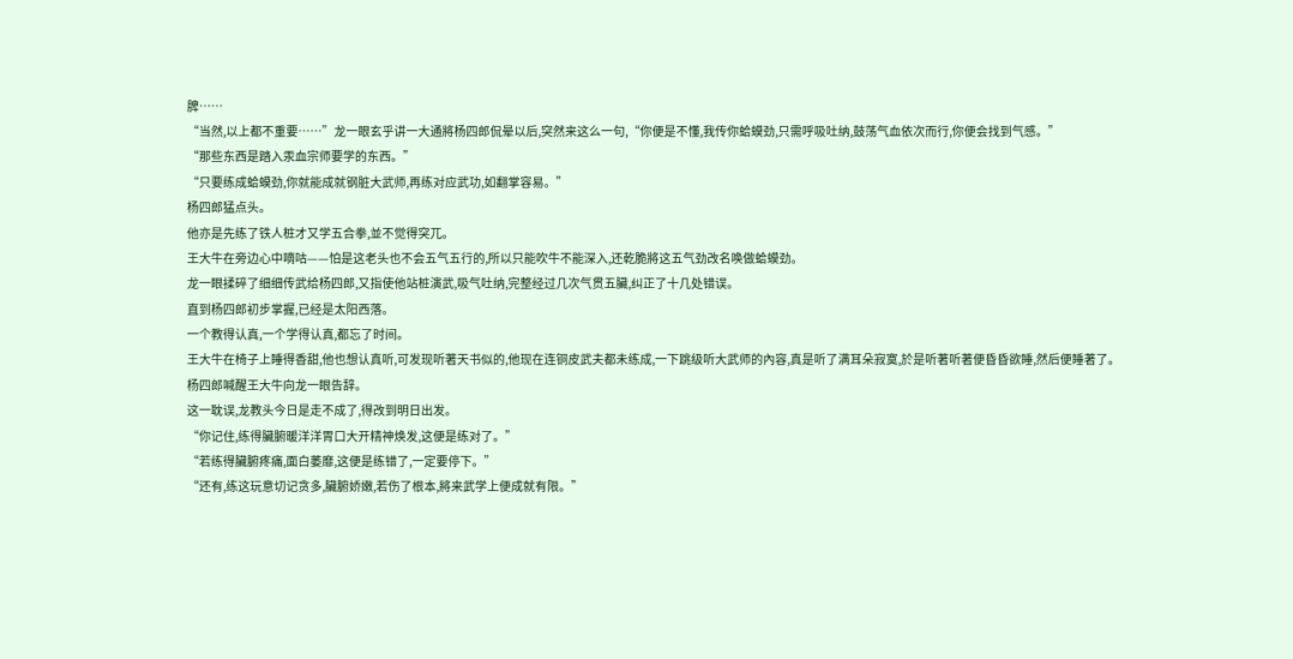脾……
“当然,以上都不重要……”龙一眼玄乎讲一大通將杨四郎侃晕以后,突然来这么一句,“你便是不懂,我传你蛤蟆劲,只需呼吸吐纳,鼓荡气血依次而行,你便会找到气感。”
“那些东西是踏入汞血宗师要学的东西。”
“只要练成蛤蟆劲,你就能成就钢脏大武师,再练对应武功,如翻掌容易。”
杨四郎猛点头。
他亦是先练了铁人桩才又学五合拳,並不觉得突兀。
王大牛在旁边心中嘀咕——怕是这老头也不会五气五行的,所以只能吹牛不能深入,还乾脆將这五气劲改名唤做蛤蟆劲。
龙一眼揉碎了细细传武给杨四郎,又指使他站桩演武,吸气吐纳,完整经过几次气贯五臟,纠正了十几处错误。
直到杨四郎初步掌握,已经是太阳西落。
一个教得认真,一个学得认真,都忘了时间。
王大牛在椅子上睡得香甜,他也想认真听,可发现听著天书似的,他现在连铜皮武夫都未练成,一下跳级听大武师的內容,真是听了满耳朵寂寞,於是听著听著便昏昏欲睡,然后便睡著了。
杨四郎喊醒王大牛向龙一眼告辞。
这一耽误,龙教头今日是走不成了,得改到明日出发。
“你记住,练得臟腑暖洋洋胃口大开精神焕发,这便是练对了。”
“若练得臟腑疼痛,面白萎靡,这便是练错了,一定要停下。”
“还有,练这玩意切记贪多,臟腑娇嫩,若伤了根本,將来武学上便成就有限。”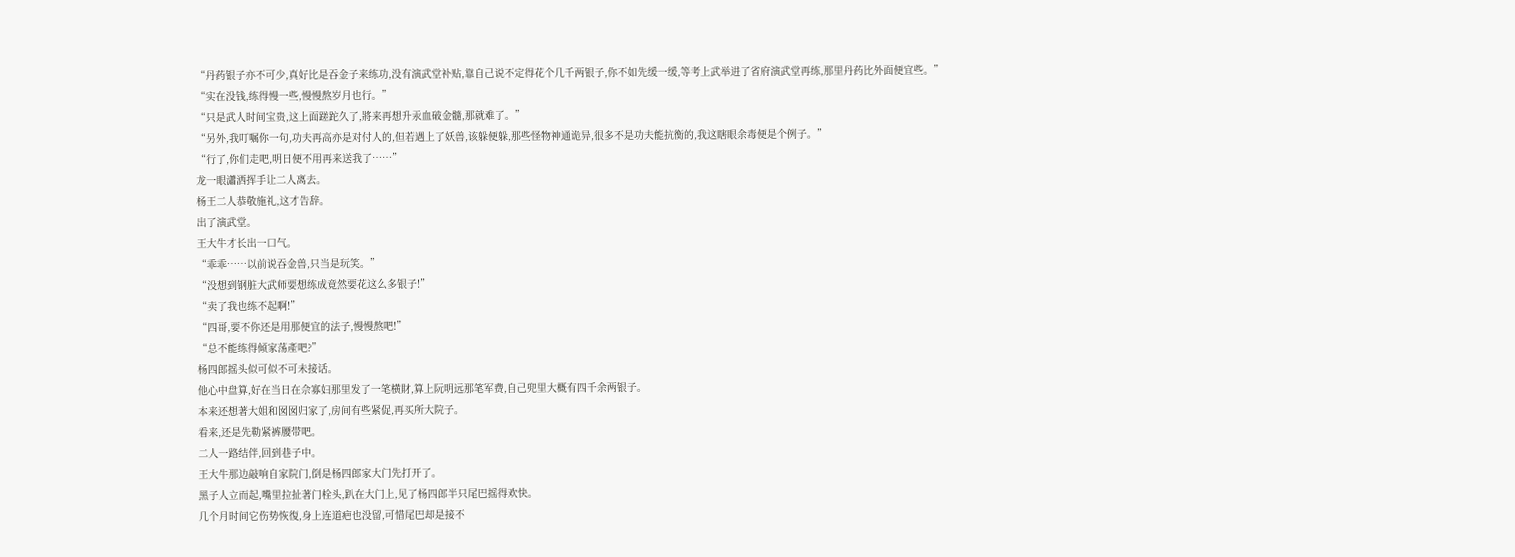“丹药银子亦不可少,真好比是吞金子来练功,没有演武堂补贴,靠自己说不定得花个几千两银子,你不如先缓一缓,等考上武举进了省府演武堂再练,那里丹药比外面便宜些。”
“实在没钱,练得慢一些,慢慢熬岁月也行。”
“只是武人时间宝贵,这上面蹉跎久了,將来再想升汞血破金髓,那就难了。”
“另外,我叮嘱你一句,功夫再高亦是对付人的,但若遇上了妖兽,该躲便躲,那些怪物神通诡异,很多不是功夫能抗衡的,我这瞎眼余毒便是个例子。”
“行了,你们走吧,明日便不用再来送我了……”
龙一眼瀟洒挥手让二人离去。
杨王二人恭敬施礼,这才告辞。
出了演武堂。
王大牛才长出一口气。
“乖乖……以前说吞金兽,只当是玩笑。”
“没想到钢脏大武师要想练成竟然要花这么多银子!”
“卖了我也练不起啊!”
“四哥,要不你还是用那便宜的法子,慢慢熬吧!”
“总不能练得倾家荡產吧?”
杨四郎摇头似可似不可未接话。
他心中盘算,好在当日在佘寡妇那里发了一笔横財,算上阮明远那笔军费,自己兜里大概有四千余两银子。
本来还想著大姐和囡囡归家了,房间有些紧促,再买所大院子。
看来,还是先勒紧裤腰带吧。
二人一路结伴,回到巷子中。
王大牛那边敲响自家院门,倒是杨四郎家大门先打开了。
黑子人立而起,嘴里拉扯著门栓头,趴在大门上,见了杨四郎半只尾巴摇得欢快。
几个月时间它伤势恢復,身上连道疤也没留,可惜尾巴却是接不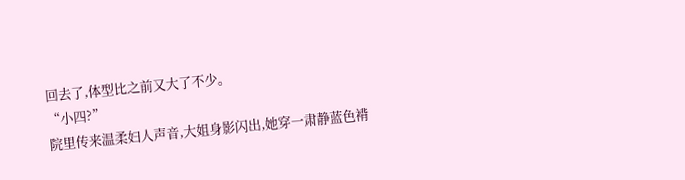回去了,体型比之前又大了不少。
“小四?”
院里传来温柔妇人声音,大姐身影闪出,她穿一肃静蓝色褙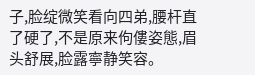子,脸绽微笑看向四弟,腰杆直了硬了,不是原来佝僂姿態,眉头舒展,脸露寧静笑容。